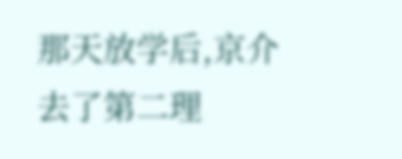那天放学后,京介去了第二理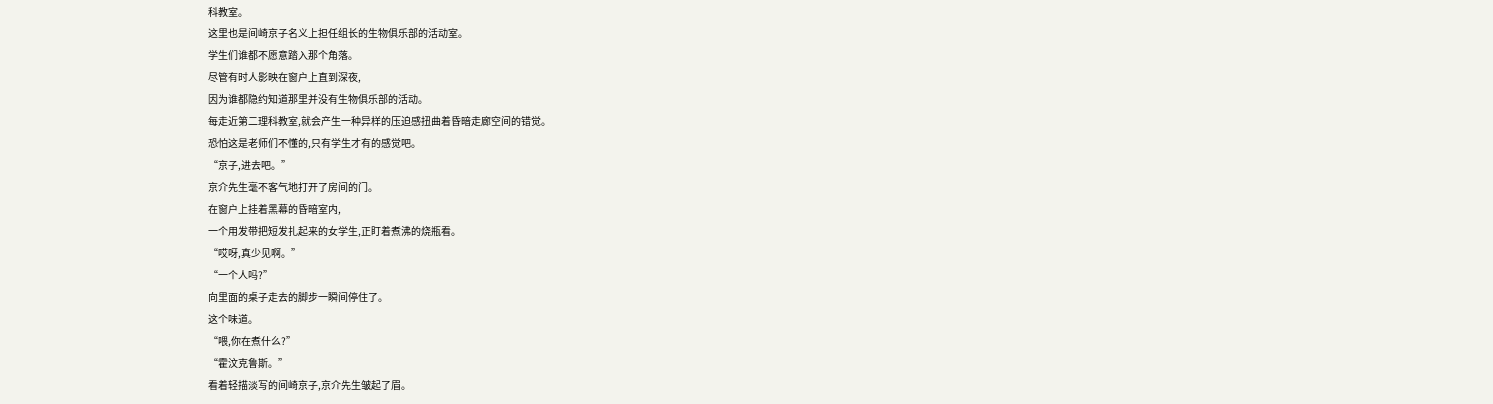科教室。
这里也是间崎京子名义上担任组长的生物俱乐部的活动室。
学生们谁都不愿意踏入那个角落。
尽管有时人影映在窗户上直到深夜,
因为谁都隐约知道那里并没有生物俱乐部的活动。
每走近第二理科教室,就会产生一种异样的压迫感扭曲着昏暗走廊空间的错觉。
恐怕这是老师们不懂的,只有学生才有的感觉吧。
“京子,进去吧。”
京介先生毫不客气地打开了房间的门。
在窗户上挂着黑幕的昏暗室内,
一个用发带把短发扎起来的女学生,正盯着煮沸的烧瓶看。
“哎呀,真少见啊。”
“一个人吗?”
向里面的桌子走去的脚步一瞬间停住了。
这个味道。
“喂,你在煮什么?”
“霍汶克鲁斯。”
看着轻描淡写的间崎京子,京介先生皱起了眉。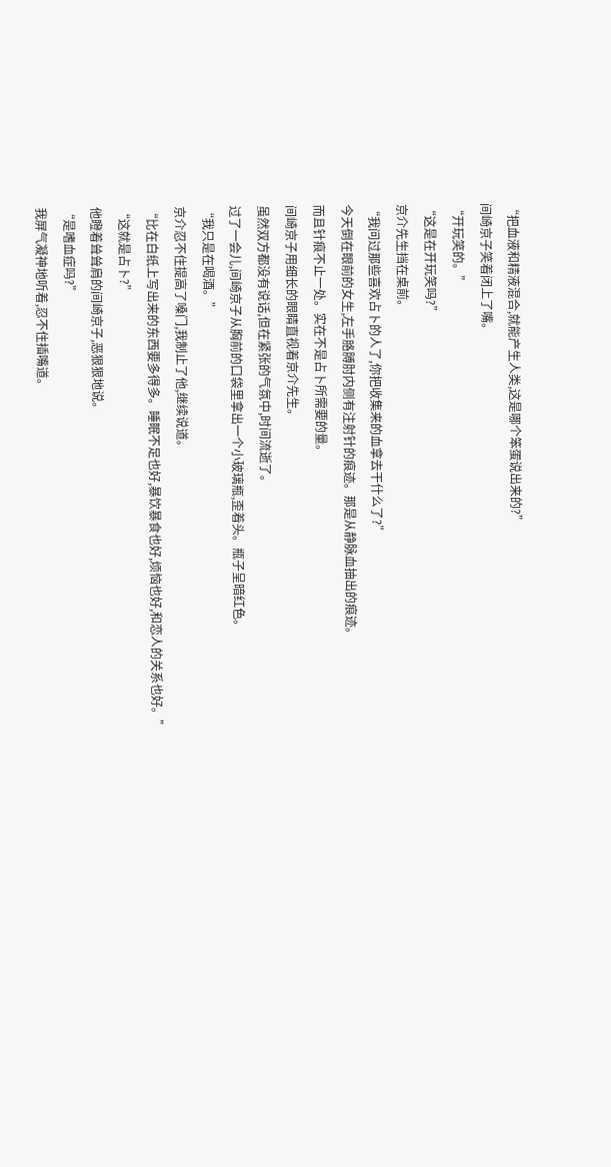“把血液和精液混合,就能产生人类,这是哪个笨蛋说出来的?”
间崎京子笑着闭上了嘴。
“开玩笑的。”
“这是在开玩笑吗?”
京介先生挡在桌前。
“我问过那些喜欢占卜的人了,你把收集来的血拿去干什么了?”
今天倒在眼前的女生,左手胳膊肘内侧有注射针的痕迹。那是从静脉血抽出的痕迹。
而且针痕不止一处。实在不是占卜所需要的量。
间崎京子用细长的眼睛直视着京介先生。
虽然双方都没有说话,但在紧张的气氛中,时间流逝了。
过了一会儿,间崎京子从胸前的口袋里拿出一个小玻璃瓶,歪着头。瓶子呈暗红色。
“我只是在喝酒。”
京介忍不住提高了嗓门,我制止了他,继续说道。
“比在白纸上写出来的东西要多得多。睡眠不足也好,暴饮暴食也好,烦恼也好,和恋人的关系也好。”
“这就是占卜?”
他瞪着耸耸肩的间崎京子,恶狠狠地说。
“是嗜血症吗?”
我屏气凝神地听着,忍不住插嘴道。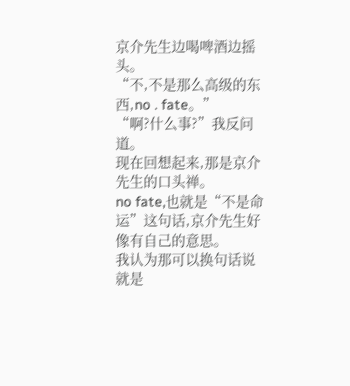京介先生边喝啤酒边摇头。
“不,不是那么高级的东西,no . fate。”
“啊?什么事?”我反问道。
现在回想起来,那是京介先生的口头禅。
no fate,也就是“不是命运”这句话,京介先生好像有自己的意思。
我认为那可以换句话说就是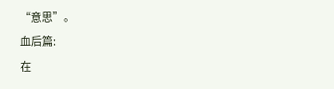“意思”。
血后篇:
在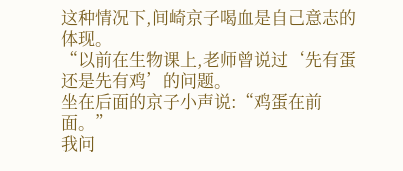这种情况下,间崎京子喝血是自己意志的体现。
“以前在生物课上,老师曾说过‘先有蛋还是先有鸡’的问题。
坐在后面的京子小声说:“鸡蛋在前面。”
我问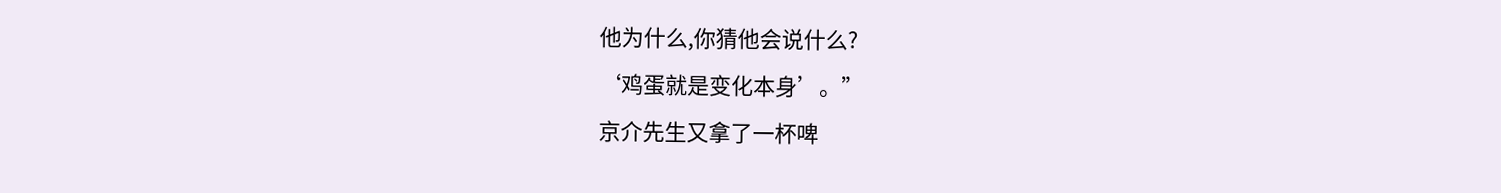他为什么,你猜他会说什么?
‘鸡蛋就是变化本身’。”
京介先生又拿了一杯啤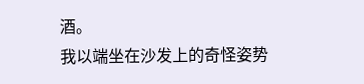酒。
我以端坐在沙发上的奇怪姿势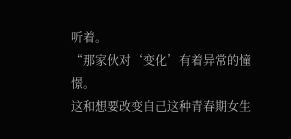听着。
“那家伙对‘变化’有着异常的憧憬。
这和想要改变自己这种青春期女生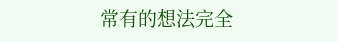常有的想法完全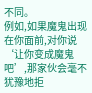不同。
例如,如果魔鬼出现在你面前,对你说‘让你变成魔鬼吧’,那家伙会毫不犹豫地拒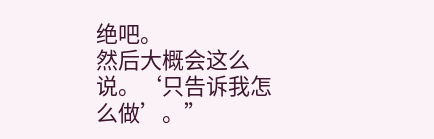绝吧。
然后大概会这么说。‘只告诉我怎么做’。”